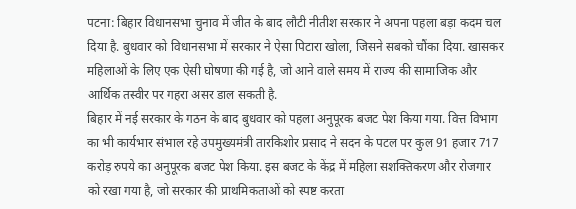पटना: बिहार विधानसभा चुनाव में जीत के बाद लौटी नीतीश सरकार ने अपना पहला बड़ा कदम चल दिया है. बुधवार को विधानसभा में सरकार ने ऐसा पिटारा खोला, जिसने सबको चौंका दिया. खासकर महिलाओं के लिए एक ऐसी घोषणा की गई है, जो आने वाले समय में राज्य की सामाजिक और आर्थिक तस्वीर पर गहरा असर डाल सकती है.
बिहार में नई सरकार के गठन के बाद बुधवार को पहला अनुपूरक बजट पेश किया गया. वित्त विभाग का भी कार्यभार संभाल रहे उपमुख्यमंत्री तारकिशोर प्रसाद ने सदन के पटल पर कुल 91 हजार 717 करोड़ रुपये का अनुपूरक बजट पेश किया. इस बजट के केंद्र में महिला सशक्तिकरण और रोजगार को रखा गया है, जो सरकार की प्राथमिकताओं को स्पष्ट करता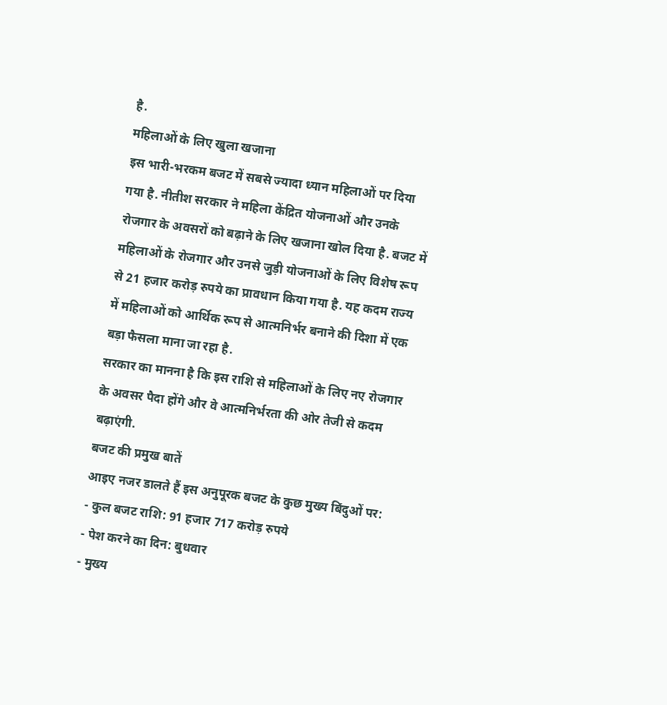है.
महिलाओं के लिए खुला खजाना
इस भारी-भरकम बजट में सबसे ज्यादा ध्यान महिलाओं पर दिया गया है. नीतीश सरकार ने महिला केंद्रित योजनाओं और उनके रोजगार के अवसरों को बढ़ाने के लिए खजाना खोल दिया है. बजट में महिलाओं के रोजगार और उनसे जुड़ी योजनाओं के लिए विशेष रूप से 21 हजार करोड़ रुपये का प्रावधान किया गया है. यह कदम राज्य में महिलाओं को आर्थिक रूप से आत्मनिर्भर बनाने की दिशा में एक बड़ा फैसला माना जा रहा है.
सरकार का मानना है कि इस राशि से महिलाओं के लिए नए रोजगार के अवसर पैदा होंगे और वे आत्मनिर्भरता की ओर तेजी से कदम बढ़ाएंगी.
बजट की प्रमुख बातें
आइए नजर डालते हैं इस अनुपूरक बजट के कुछ मुख्य बिंदुओं पर:
- कुल बजट राशि: 91 हजार 717 करोड़ रुपये
- पेश करने का दिन: बुधवार
- मुख्य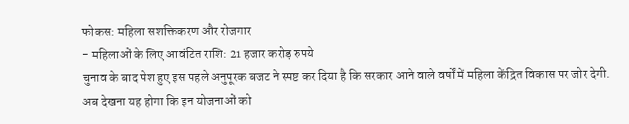फोकस: महिला सशक्तिकरण और रोजगार
- महिलाओं के लिए आवंटित राशि: 21 हजार करोड़ रुपये
चुनाव के बाद पेश हुए इस पहले अनुपूरक बजट ने स्पष्ट कर दिया है कि सरकार आने वाले वर्षों में महिला केंद्रित विकास पर जोर देगी. अब देखना यह होगा कि इन योजनाओं को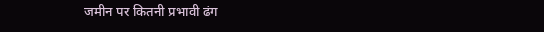जमीन पर कितनी प्रभावी ढंग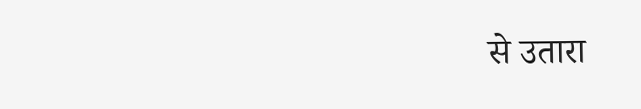से उतारा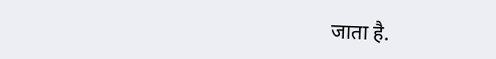जाता है.